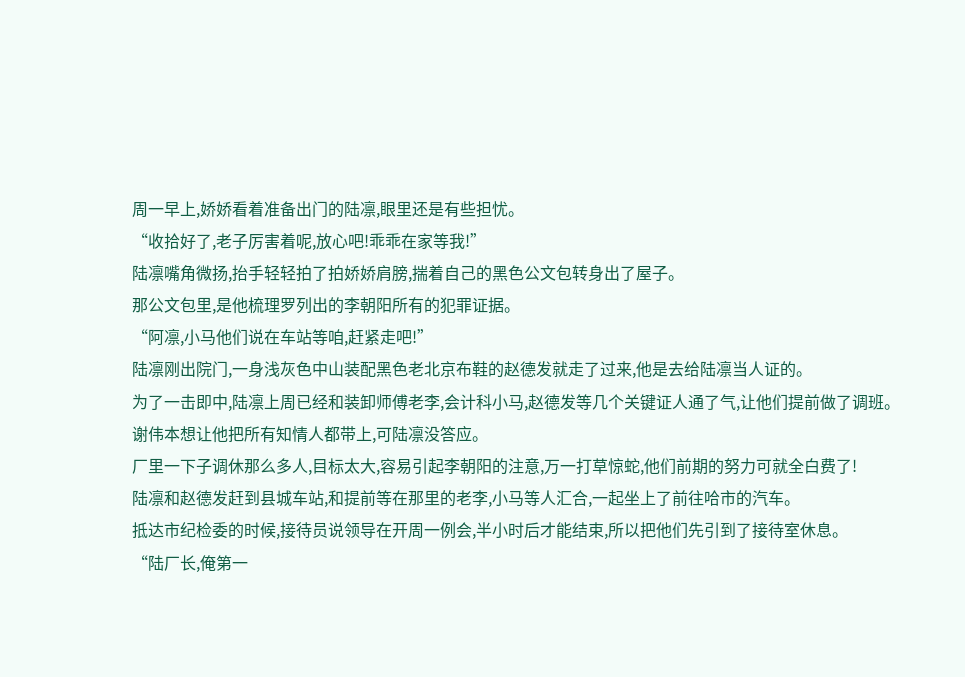周一早上,娇娇看着准备出门的陆凛,眼里还是有些担忧。
“收拾好了,老子厉害着呢,放心吧!乖乖在家等我!”
陆凛嘴角微扬,抬手轻轻拍了拍娇娇肩膀,揣着自己的黑色公文包转身出了屋子。
那公文包里,是他梳理罗列出的李朝阳所有的犯罪证据。
“阿凛,小马他们说在车站等咱,赶紧走吧!”
陆凛刚出院门,一身浅灰色中山装配黑色老北京布鞋的赵德发就走了过来,他是去给陆凛当人证的。
为了一击即中,陆凛上周已经和装卸师傅老李,会计科小马,赵德发等几个关键证人通了气,让他们提前做了调班。
谢伟本想让他把所有知情人都带上,可陆凛没答应。
厂里一下子调休那么多人,目标太大,容易引起李朝阳的注意,万一打草惊蛇,他们前期的努力可就全白费了!
陆凛和赵德发赶到县城车站,和提前等在那里的老李,小马等人汇合,一起坐上了前往哈市的汽车。
抵达市纪检委的时候,接待员说领导在开周一例会,半小时后才能结束,所以把他们先引到了接待室休息。
“陆厂长,俺第一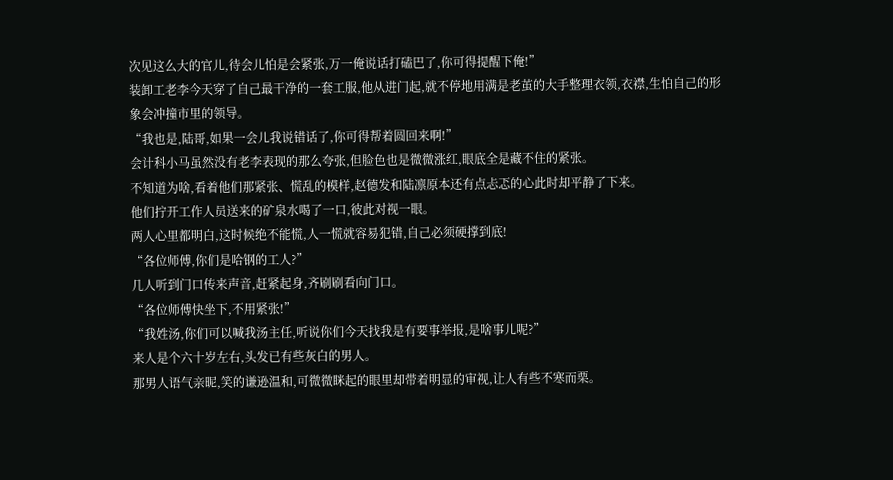次见这么大的官儿,待会儿怕是会紧张,万一俺说话打磕巴了,你可得提醒下俺!”
装卸工老李今天穿了自己最干净的一套工服,他从进门起,就不停地用满是老茧的大手整理衣领,衣襟,生怕自己的形象会冲撞市里的领导。
“我也是,陆哥,如果一会儿我说错话了,你可得帮着圆回来啊!”
会计科小马虽然没有老李表现的那么夸张,但脸色也是微微涨红,眼底全是藏不住的紧张。
不知道为啥,看着他们那紧张、慌乱的模样,赵德发和陆凛原本还有点忐忑的心此时却平静了下来。
他们拧开工作人员送来的矿泉水喝了一口,彼此对视一眼。
两人心里都明白,这时候绝不能慌,人一慌就容易犯错,自己必须硬撑到底!
“各位师傅,你们是哈钢的工人?”
几人听到门口传来声音,赶紧起身,齐刷刷看向门口。
“各位师傅快坐下,不用紧张!”
“我姓汤,你们可以喊我汤主任,听说你们今天找我是有要事举报,是啥事儿呢?”
来人是个六十岁左右,头发已有些灰白的男人。
那男人语气亲昵,笑的谦逊温和,可微微眯起的眼里却带着明显的审视,让人有些不寒而栗。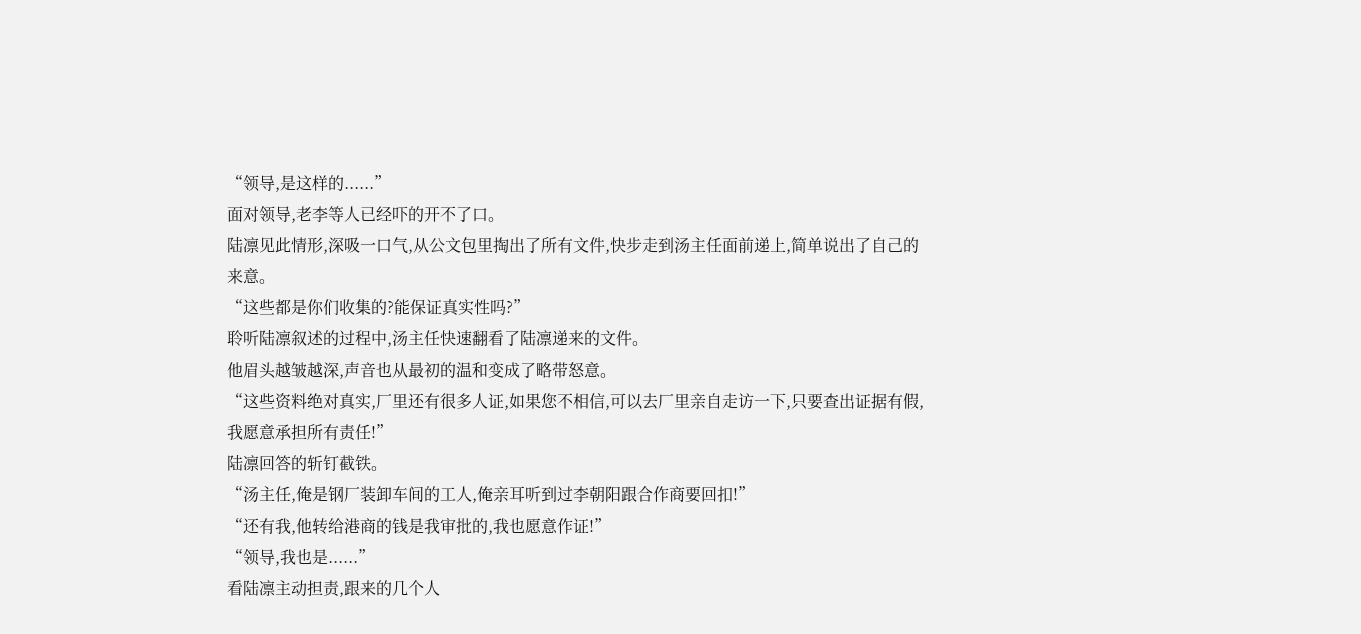“领导,是这样的......”
面对领导,老李等人已经吓的开不了口。
陆凛见此情形,深吸一口气,从公文包里掏出了所有文件,快步走到汤主任面前递上,简单说出了自己的来意。
“这些都是你们收集的?能保证真实性吗?”
聆听陆凛叙述的过程中,汤主任快速翻看了陆凛递来的文件。
他眉头越皱越深,声音也从最初的温和变成了略带怒意。
“这些资料绝对真实,厂里还有很多人证,如果您不相信,可以去厂里亲自走访一下,只要查出证据有假,我愿意承担所有责任!”
陆凛回答的斩钉截铁。
“汤主任,俺是钢厂装卸车间的工人,俺亲耳听到过李朝阳跟合作商要回扣!”
“还有我,他转给港商的钱是我审批的,我也愿意作证!”
“领导,我也是......”
看陆凛主动担责,跟来的几个人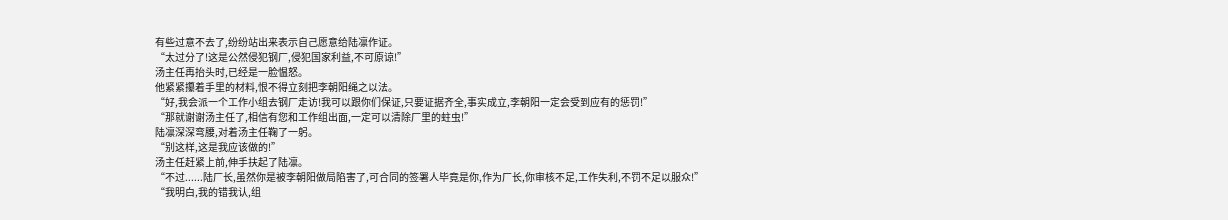有些过意不去了,纷纷站出来表示自己愿意给陆凛作证。
“太过分了!这是公然侵犯钢厂,侵犯国家利益,不可原谅!”
汤主任再抬头时,已经是一脸愠怒。
他紧紧攥着手里的材料,恨不得立刻把李朝阳绳之以法。
“好,我会派一个工作小组去钢厂走访!我可以跟你们保证,只要证据齐全,事实成立,李朝阳一定会受到应有的惩罚!”
“那就谢谢汤主任了,相信有您和工作组出面,一定可以清除厂里的蛀虫!”
陆凛深深弯腰,对着汤主任鞠了一躬。
“别这样,这是我应该做的!”
汤主任赶紧上前,伸手扶起了陆凛。
“不过......陆厂长,虽然你是被李朝阳做局陷害了,可合同的签署人毕竟是你,作为厂长,你审核不足,工作失利,不罚不足以服众!”
“我明白,我的错我认,组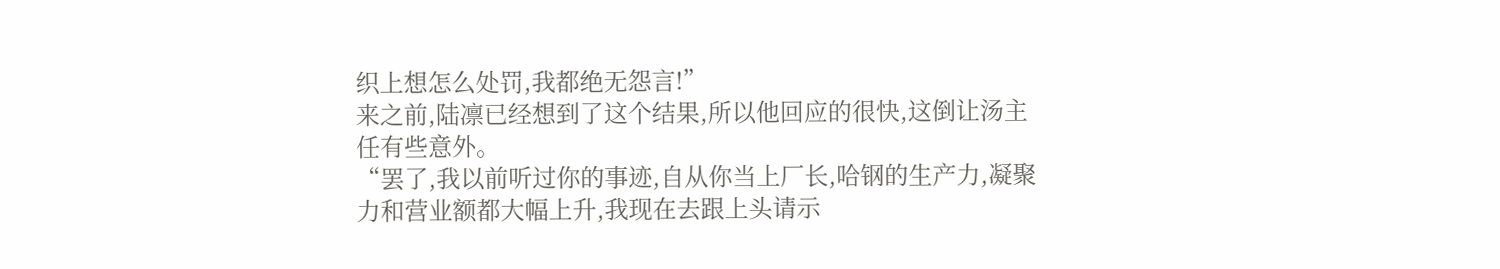织上想怎么处罚,我都绝无怨言!”
来之前,陆凛已经想到了这个结果,所以他回应的很快,这倒让汤主任有些意外。
“罢了,我以前听过你的事迹,自从你当上厂长,哈钢的生产力,凝聚力和营业额都大幅上升,我现在去跟上头请示